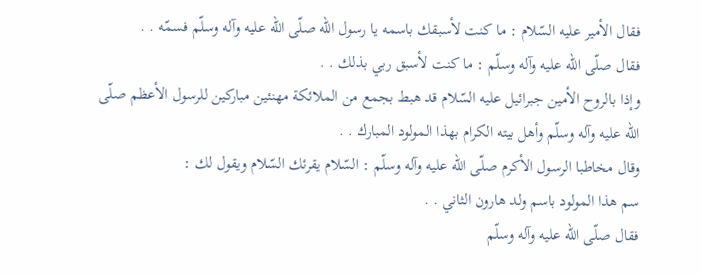فقال الأمير عليه السّلام : ما كنت لأسبقك باسمه يا رسول اللّه صلّى اللّه عليه وآله وسلّم فسمّه . .
فقال صلّى اللّه عليه وآله وسلّم : ما كنت لأسبق ربي بذلك . .
وإذا بالروح الأمين جبرائيل عليه السّلام قد هبط بجمع من الملائكة مهنئين مباركين للرسول الأعظم صلّى اللّه عليه وآله وسلّم وأهل بيته الكرام بهذا المولود المبارك . .
وقال مخاطبا الرسول الأكرم صلّى اللّه عليه وآله وسلّم : السّلام يقرئك السّلام ويقول لك :
سم هذا المولود باسم ولد هارون الثاني . .
فقال صلّى اللّه عليه وآله وسلّم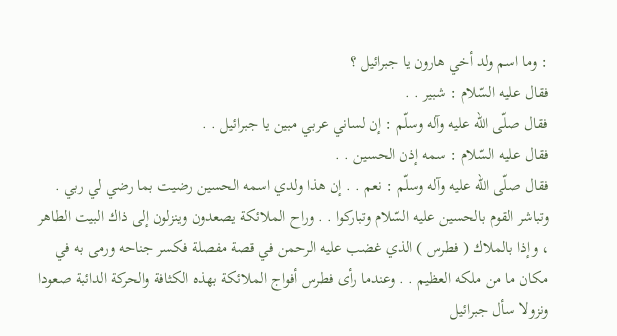: وما اسم ولد أخي هارون يا جبرائيل ؟
فقال عليه السّلام : شبير . .
فقال صلّى اللّه عليه وآله وسلّم : إن لساني عربي مبين يا جبرائيل . .
فقال عليه السّلام : سمه إذن الحسين . .
فقال صلّى اللّه عليه وآله وسلّم : نعم . . إن هذا ولدي اسمه الحسين رضيت بما رضي لي ربي .
وتباشر القوم بالحسين عليه السّلام وتباركوا . . وراح الملائكة يصعدون وينزلون إلى ذاك البيت الطاهر ، وإذا بالملاك ( فطرس ) الذي غضب عليه الرحمن في قصة مفصلة فكسر جناحه ورمى به في مكان ما من ملكه العظيم . . وعندما رأى فطرس أفواج الملائكة بهذه الكثافة والحركة الدائبة صعودا ونزولا سأل جبرائيل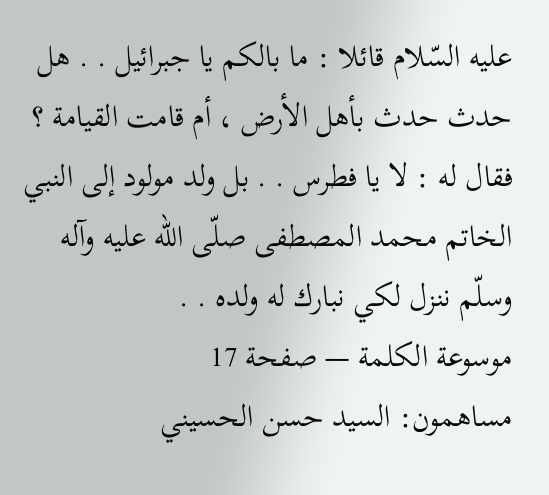عليه السّلام قائلا : ما بالكم يا جبرائيل . . هل حدث حدث بأهل الأرض ، أم قامت القيامة ؟
فقال له : لا يا فطرس . . بل ولد مولود إلى النبي الخاتم محمد المصطفى صلّى اللّه عليه وآله وسلّم ننزل لكي نبارك له ولده . .
موسوعة الكلمة — صفحة 17
مساهمون: السيد حسن الحسيني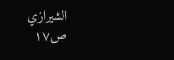الشيرازي
ص١٧